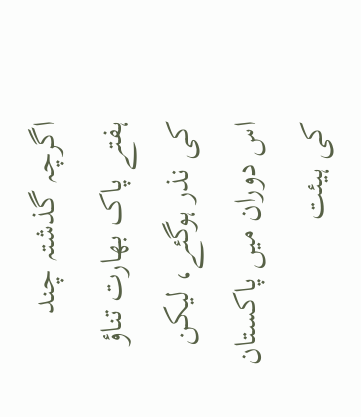اگرچہ گذشتہ چند ہفتے پاک بھارت تناؤ کی نذر ہوگئے، لیکن اس دوران میں پاکستان کی ہیئت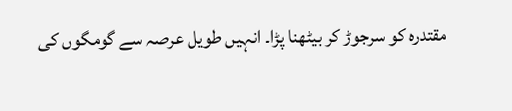مقتدرہ کو سرجوڑ کر بیٹھنا پڑا۔ انہیں طویل عرصہ سے گومگوں کی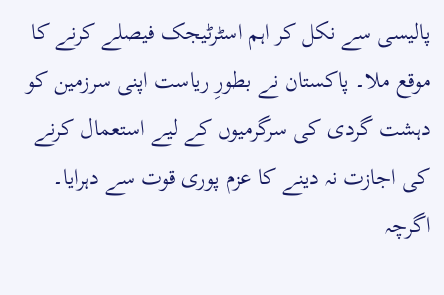پالیسی سے نکل کر اہم اسٹرٹیجک فیصلے کرنے کا موقع ملا۔ پاکستان نے بطورِ ریاست اپنی سرزمین کو دہشت گردی کی سرگرمیوں کے لیے استعمال کرنے کی اجازت نہ دینے کا عزم پوری قوت سے دہرایا۔ اگرچہ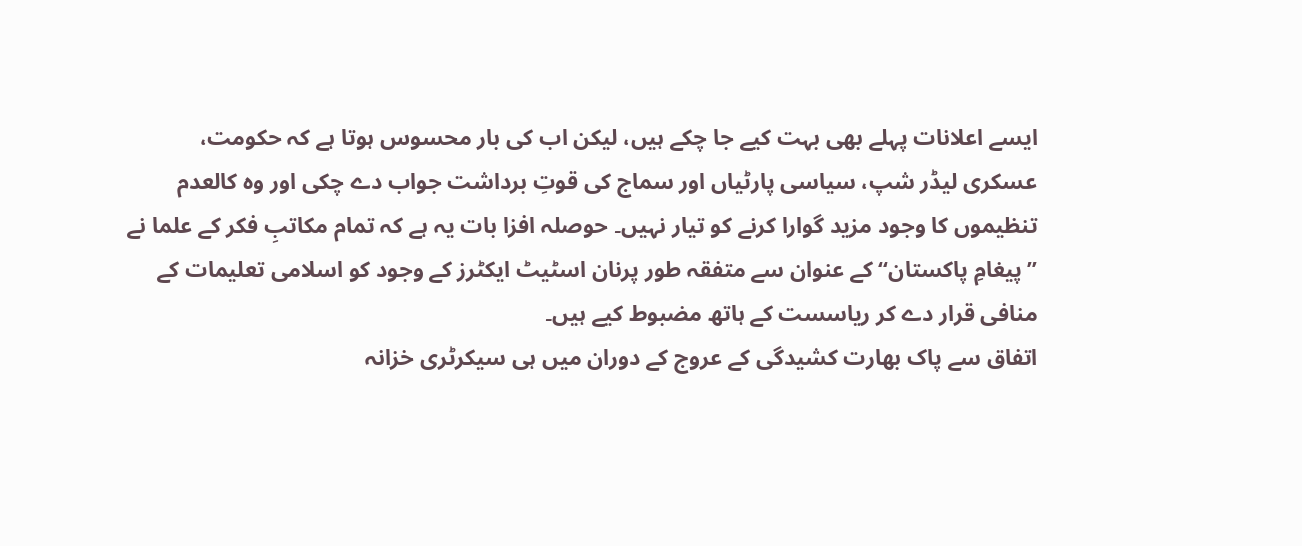ایسے اعلانات پہلے بھی بہت کیے جا چکے ہیں، لیکن اب کی بار محسوس ہوتا ہے کہ حکومت، عسکری لیڈر شپ، سیاسی پارٹیاں اور سماج کی قوتِ برداشت جواب دے چکی اور وہ کالعدم تنظیموں کا وجود مزید گوارا کرنے کو تیار نہیں۔ حوصلہ افزا بات یہ ہے کہ تمام مکاتبِ فکر کے علما نے ’’پیغامِ پاکستان‘‘ کے عنوان سے متفقہ طور پرنان اسٹیٹ ایکٹرز کے وجود کو اسلامی تعلیمات کے منافی قرار دے کر ریاسست کے ہاتھ مضبوط کیے ہیں۔
اتفاق سے پاک بھارت کشیدگی کے عروج کے دوران میں ہی سیکرٹری خزانہ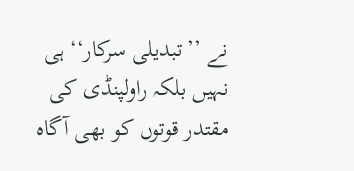نے ’’تبدیلی سرکار‘‘ ہی نہیں بلکہ راولپنڈی کی مقتدر قوتوں کو بھی آگاہ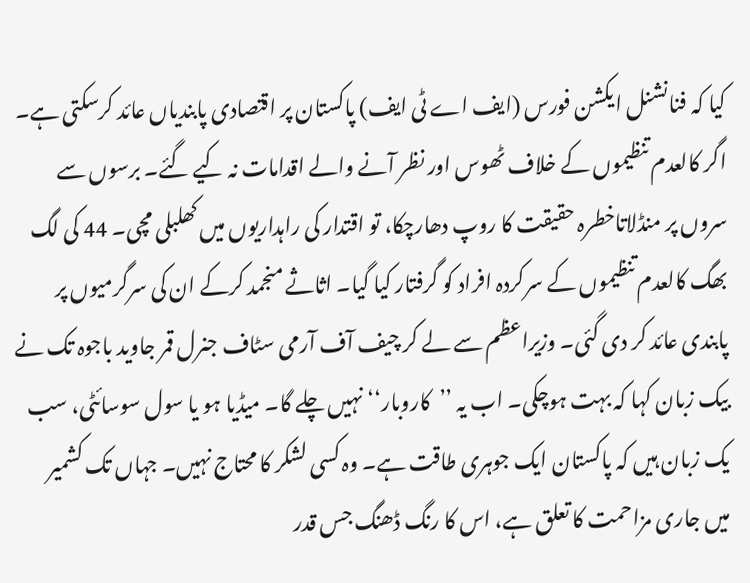کیا کہ فنانشنل ایکشن فورس (ایف اے ٹی ایف) پاکستان پر اقتصادی پابندیاں عائد کرسکتی ہے۔ اگر کالعدم تنظیموں کے خلاف ٹھوس اور نظر آنے والے اقدامات نہ کیے گئے۔ برسوں سے سروں پر منڈلاتاخطرہ حقیقت کا روپ دھارچکا، تو اقتدار کی راہداریوں میں کھلبلی مچی۔ 44 کی لگ بھگ کالعدم تنظیموں کے سرکردہ افراد کو گرفتار کیا گیا۔ اثاثے منجمد کرکے ان کی سرگرمیوں پر پابندی عائد کر دی گئی۔ وزیراعظم سے لے کر چیف آف آرمی سٹاف جنرل قمر جاوید باجوہ تک نے بیک زبان کہا کہ بہت ہوچکی۔ اب یہ ’’کاروبار‘‘ نہیں چلے گا۔ میڈیا ہو یا سول سوسائٹی، سب یک زبان ہیں کہ پاکستان ایک جوہری طاقت ہے۔ وہ کسی لشکر کا محتاج نہیں۔ جہاں تک کشمیر میں جاری مزاحمت کا تعلق ہے، اس کا رنگ ڈھنگ جس قدر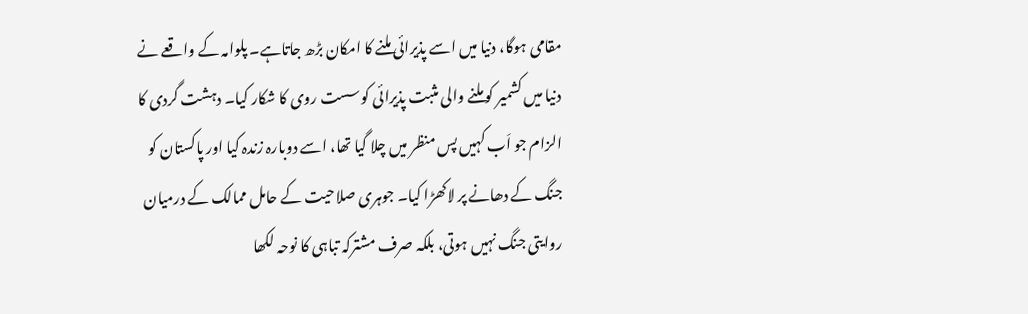مقامی ہوگا، دنیا میں اسے پذیرائی ملنے کا امکان بڑھ جاتاہے۔ پلوامہ کے واقعے نے دنیا میں کشمیر کو ملنے والی مثبت پذیرائی کو سست روی کا شکار کیا۔ دہشت گردی کا الزام جو اَب کہیں پس منظر میں چلا گیا تھا، اسے دوبارہ زندہ کیا اور پاکستان کو جنگ کے دھانے پر لاکھڑا کیا۔ جوہری صلاحیت کے حامل ممالک کے درمیان روایتی جنگ نہیں ہوتی، بلکہ صرف مشترکہ تباہی کا نوحہ لکھا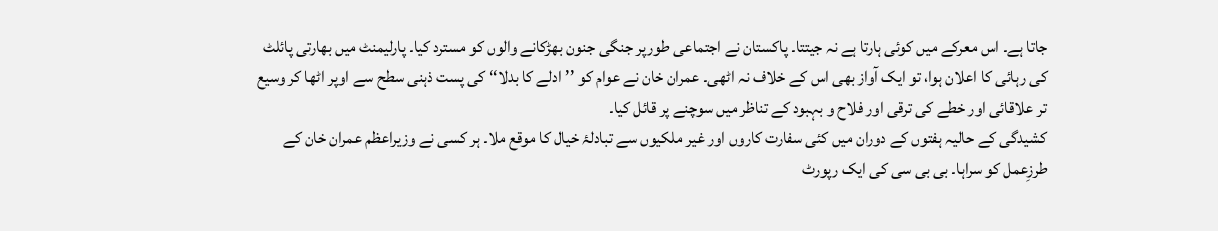جاتا ہے۔ اس معرکے میں کوئی ہارتا ہے نہ جیتتا۔ پاکستان نے اجتماعی طورپر جنگی جنون بھڑکانے والوں کو مسترد کیا۔ پارلیمنٹ میں بھارتی پائلٹ کی رہائی کا اعلان ہوا، تو ایک آواز بھی اس کے خلاف نہ اٹھی۔ عمران خان نے عوام کو ’’ادلے کا بدلا‘‘ کی پست ذہنی سطح سے اوپر اٹھا کر وسیع تر علاقائی اور خطے کی ترقی اور فلاح و بہبود کے تناظر میں سوچنے پر قائل کیا۔
کشیدگی کے حالیہ ہفتوں کے دوران میں کئی سفارت کاروں اور غیر ملکیوں سے تبادلۂ خیال کا موقع ملا۔ ہر کسی نے وزیراعظم عمران خان کے طرزِعمل کو سراہا۔ بی بی سی کی ایک رپورٹ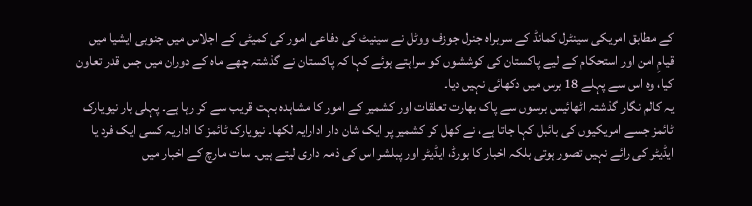کے مطابق امریکی سینٹرل کمانڈ کے سربراہ جنرل جوزف ووٹل نے سینیٹ کی دفاعی امور کی کمیٹی کے اجلاس میں جنوبی ایشیا میں قیامِ امن اور استحکام کے لیے پاکستان کی کوششوں کو سراہتے ہوئے کہا کہ پاکستان نے گذشتہ چھے ماہ کے دوران میں جس قدر تعاون کیا، وہ اس سے پہلے 18 برس میں دکھائی نہیں دیا۔
یہ کالم نگار گذشتہ اٹھائیس برسوں سے پاک بھارت تعلقات اور کشمیر کے امور کا مشاہدہ بہت قریب سے کر رہا ہے۔ پہلی بار نیویارک ٹائمز جسے امریکیوں کی بائبل کہا جاتا ہے، نے کھل کر کشمیر پر ایک شان دار ادارایہ لکھا۔ نیویارک ٹائمز کا اداریہ کسی ایک فرد یا ایڈیٹر کی رائے نہیں تصور ہوتی بلکہ اخبار کا بورڈ، ایڈیٹر اور پبلشر اس کی ذمہ داری لیتے ہیں۔ سات مارچ کے اخبار میں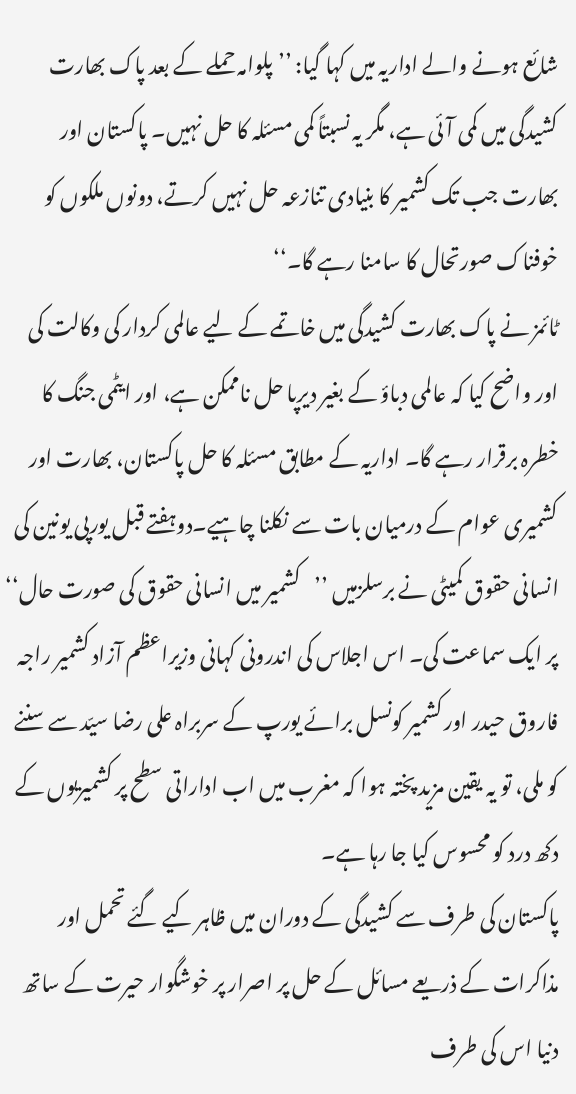شائع ہونے والے اداریہ میں کہا گیا: ’’پلوامہ حملے کے بعد پاک بھارت کشیدگی میں کمی آئی ہے، مگر یہ نسبتاً کمی مسئلہ کا حل نہیں۔ پاکستان اور بھارت جب تک کشمیر کا بنیادی تنازعہ حل نہیں کرتے، دونوں ملکوں کو خوفناک صورتحال کا سامنا رہے گا۔‘‘
ٹائمز نے پاک بھارت کشیدگی میں خاتمے کے لیے عالمی کردار کی وکالت کی اور واضح کیا کہ عالمی دباؤ کے بغیر دیرپا حل ناممکن ہے، اور ایٹمی جنگ کا خطرہ برقرار رہے گا۔ اداریہ کے مطابق مسئلہ کا حل پاکستان، بھارت اور کشمیری عوام کے درمیان بات سے نکلنا چاہیے۔دوہفتے قبل یورپی یونین کی انسانی حقوق کمیٹی نے برسلزمیں ’’کشمیر میں انسانی حقوق کی صورت حال‘‘ پر ایک سماعت کی۔ اس اجلاس کی اندرونی کہانی وزیراعظم آزاد کشمیر راجہ فاروق حیدر اور کشمیر کونسل برائے یورپ کے سربراہ علی رضا سیّد سے سننے کو ملی، تو یہ یقین مزید پختہ ہوا کہ مغرب میں اب اداراتی سطح پر کشمیریوں کے دکھ درد کو محسوس کیا جا رہا ہے۔
پاکستان کی طرف سے کشیدگی کے دوران میں ظاہر کیے گئے تحمل اور مذاکرات کے ذریعے مسائل کے حل پر اصرار پر خوشگوار حیرت کے ساتھ دنیا اس کی طرف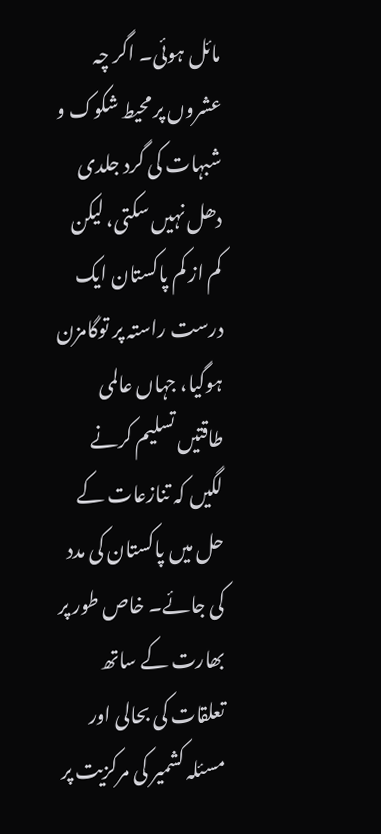مائل ہوئی۔ اگر چہ عشروں پر محیط شکوک و شبہات کی گرد جلدی دھل نہیں سکتی، لیکن کم از کم پاکستان ایک درست راستہ پر توگامزن ہوگیا، جہاں عالمی طاقتیں تسلیم کرنے لگیں کہ تنازعات کے حل میں پاکستان کی مدد کی جائے۔ خاص طور پر بھارت کے ساتھ تعلقات کی بحالی اور مسئلہ کشمیر کی مرکزیت پر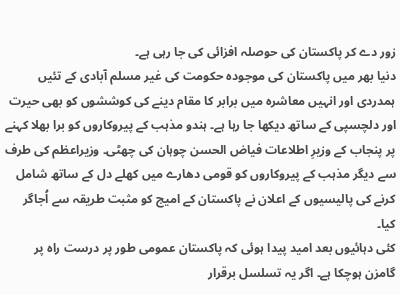زور دے کر پاکستان کی حوصلہ افزائی کی جا رہی ہے۔
دنیا بھر میں پاکستان کی موجودہ حکومت کی غیر مسلم آبادی کے تئیں ہمدردی اور انہیں معاشرہ میں برابر کا مقام دینے کی کوششوں کو بھی حیرت اور دلچسپی کے ساتھ دیکھا جا رہا ہے۔ ہندو مذہب کے پیروکاروں کو برا بھلا کہنے پر پنجاب کے وزیرِ اطلاعات فیاض الحسن چوہان کی چھٹی۔ وزیراعظم کی طرف سے دیگر مذہب کے پیروکاروں کو قومی دھارے میں کھلے دل کے ساتھ شامل کرنے کی پالیسیوں کے اعلان نے پاکستان کے امیج کو مثبت طریقہ سے اُجاگر کیا۔
کئی دہائیوں بعد امید پیدا ہوئی کہ پاکستان عمومی طور پر درست راہ پر گامزن ہوچکا ہے۔ اگر یہ تسلسل برقرار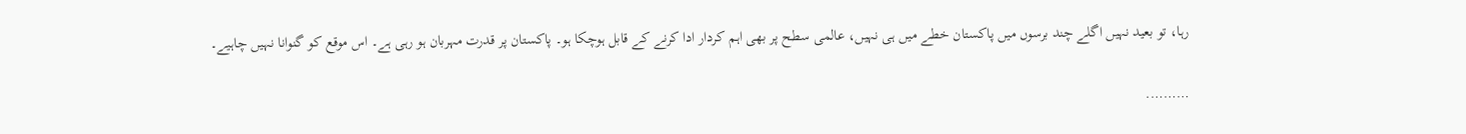رہا، تو بعید نہیں اگلے چند برسوں میں پاکستان خطے میں ہی نہیں، عالمی سطح پر بھی اہم کردار ادا کرنے کے قابل ہوچکا ہو۔ پاکستان پر قدرت مہربان ہو رہی ہے۔ اس موقع کو گنوانا نہیں چاہیے۔

……….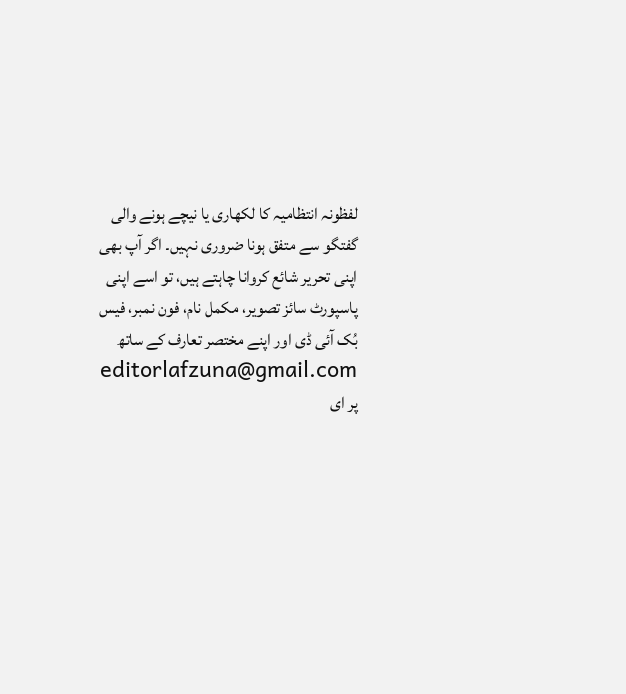لفظونہ انتظامیہ کا لکھاری یا نیچے ہونے والی گفتگو سے متفق ہونا ضروری نہیں۔ اگر آپ بھی اپنی تحریر شائع کروانا چاہتے ہیں، تو اسے اپنی پاسپورٹ سائز تصویر، مکمل نام، فون نمبر، فیس بُک آئی ڈی اور اپنے مختصر تعارف کے ساتھ editorlafzuna@gmail.com پر ای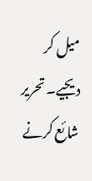میل کر دیجیے۔ تحریر شائع کرنے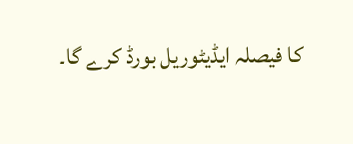کا فیصلہ ایڈیٹوریل بورڈ کرے گا۔